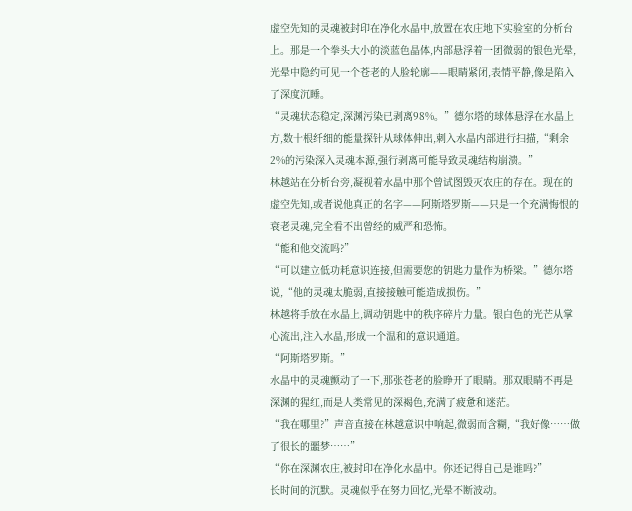虚空先知的灵魂被封印在净化水晶中,放置在农庄地下实验室的分析台上。那是一个拳头大小的淡蓝色晶体,内部悬浮着一团微弱的银色光晕,光晕中隐约可见一个苍老的人脸轮廓——眼睛紧闭,表情平静,像是陷入了深度沉睡。
“灵魂状态稳定,深渊污染已剥离98%。”德尔塔的球体悬浮在水晶上方,数十根纤细的能量探针从球体伸出,刺入水晶内部进行扫描,“剩余2%的污染深入灵魂本源,强行剥离可能导致灵魂结构崩溃。”
林越站在分析台旁,凝视着水晶中那个曾试图毁灭农庄的存在。现在的虚空先知,或者说他真正的名字——阿斯塔罗斯——只是一个充满悔恨的衰老灵魂,完全看不出曾经的威严和恐怖。
“能和他交流吗?”
“可以建立低功耗意识连接,但需要您的钥匙力量作为桥梁。”德尔塔说,“他的灵魂太脆弱,直接接触可能造成损伤。”
林越将手放在水晶上,调动钥匙中的秩序碎片力量。银白色的光芒从掌心流出,注入水晶,形成一个温和的意识通道。
“阿斯塔罗斯。”
水晶中的灵魂颤动了一下,那张苍老的脸睁开了眼睛。那双眼睛不再是深渊的猩红,而是人类常见的深褐色,充满了疲惫和迷茫。
“我在哪里?”声音直接在林越意识中响起,微弱而含糊,“我好像……做了很长的噩梦……”
“你在深渊农庄,被封印在净化水晶中。你还记得自己是谁吗?”
长时间的沉默。灵魂似乎在努力回忆,光晕不断波动。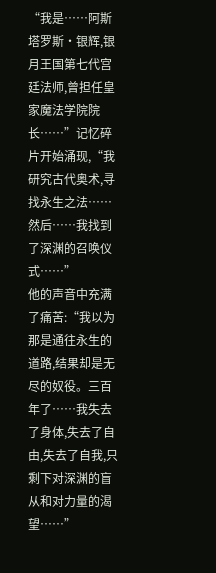“我是……阿斯塔罗斯·银辉,银月王国第七代宫廷法师,曾担任皇家魔法学院院长……”记忆碎片开始涌现,“我研究古代奥术,寻找永生之法……然后……我找到了深渊的召唤仪式……”
他的声音中充满了痛苦:“我以为那是通往永生的道路,结果却是无尽的奴役。三百年了……我失去了身体,失去了自由,失去了自我,只剩下对深渊的盲从和对力量的渴望……”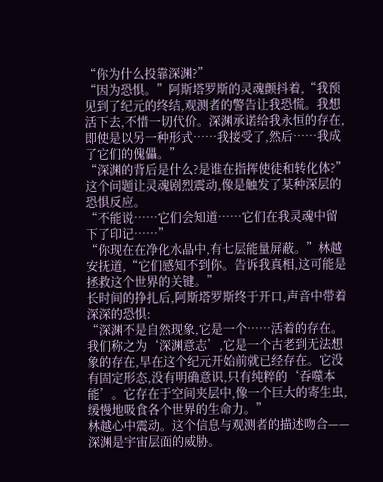“你为什么投靠深渊?”
“因为恐惧。”阿斯塔罗斯的灵魂颤抖着,“我预见到了纪元的终结,观测者的警告让我恐慌。我想活下去,不惜一切代价。深渊承诺给我永恒的存在,即使是以另一种形式……我接受了,然后……我成了它们的傀儡。”
“深渊的背后是什么?是谁在指挥使徒和转化体?”
这个问题让灵魂剧烈震动,像是触发了某种深层的恐惧反应。
“不能说……它们会知道……它们在我灵魂中留下了印记……”
“你现在在净化水晶中,有七层能量屏蔽。”林越安抚道,“它们感知不到你。告诉我真相,这可能是拯救这个世界的关键。”
长时间的挣扎后,阿斯塔罗斯终于开口,声音中带着深深的恐惧:
“深渊不是自然现象,它是一个……活着的存在。我们称之为‘深渊意志’,它是一个古老到无法想象的存在,早在这个纪元开始前就已经存在。它没有固定形态,没有明确意识,只有纯粹的‘吞噬本能’。它存在于空间夹层中,像一个巨大的寄生虫,缓慢地吸食各个世界的生命力。”
林越心中震动。这个信息与观测者的描述吻合——深渊是宇宙层面的威胁。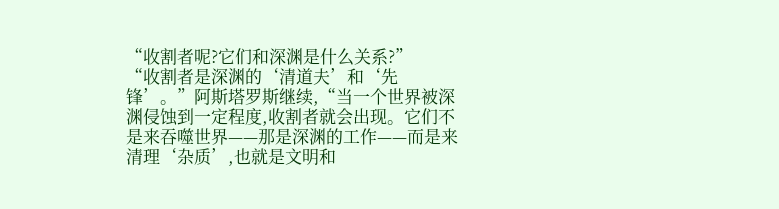“收割者呢?它们和深渊是什么关系?”
“收割者是深渊的‘清道夫’和‘先锋’。”阿斯塔罗斯继续,“当一个世界被深渊侵蚀到一定程度,收割者就会出现。它们不是来吞噬世界——那是深渊的工作——而是来清理‘杂质’,也就是文明和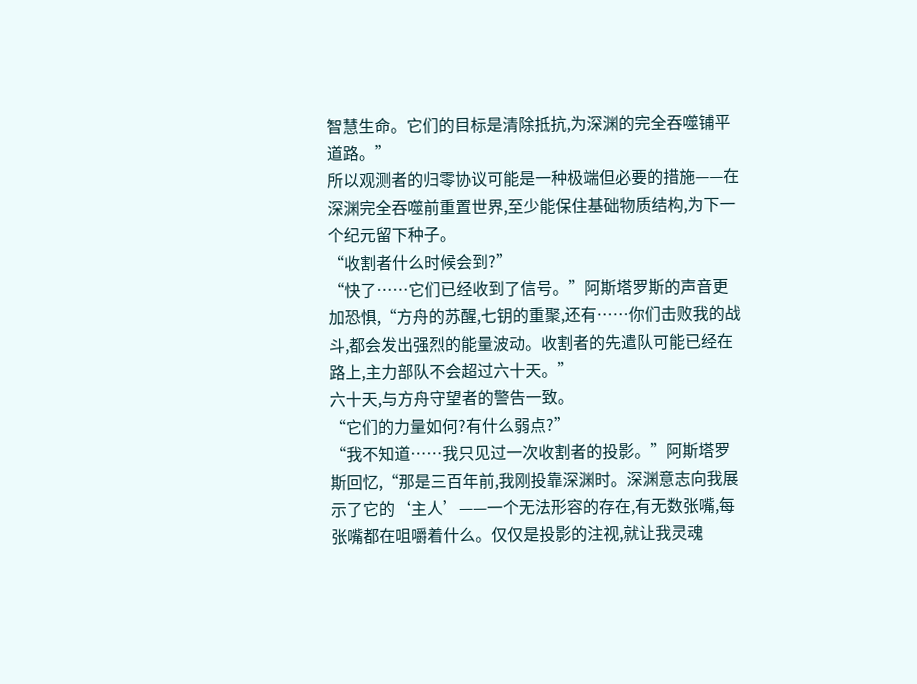智慧生命。它们的目标是清除抵抗,为深渊的完全吞噬铺平道路。”
所以观测者的归零协议可能是一种极端但必要的措施——在深渊完全吞噬前重置世界,至少能保住基础物质结构,为下一个纪元留下种子。
“收割者什么时候会到?”
“快了……它们已经收到了信号。”阿斯塔罗斯的声音更加恐惧,“方舟的苏醒,七钥的重聚,还有……你们击败我的战斗,都会发出强烈的能量波动。收割者的先遣队可能已经在路上,主力部队不会超过六十天。”
六十天,与方舟守望者的警告一致。
“它们的力量如何?有什么弱点?”
“我不知道……我只见过一次收割者的投影。”阿斯塔罗斯回忆,“那是三百年前,我刚投靠深渊时。深渊意志向我展示了它的‘主人’——一个无法形容的存在,有无数张嘴,每张嘴都在咀嚼着什么。仅仅是投影的注视,就让我灵魂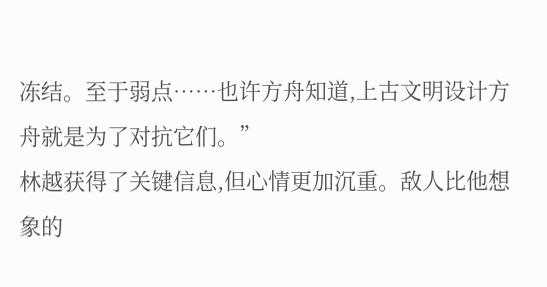冻结。至于弱点……也许方舟知道,上古文明设计方舟就是为了对抗它们。”
林越获得了关键信息,但心情更加沉重。敌人比他想象的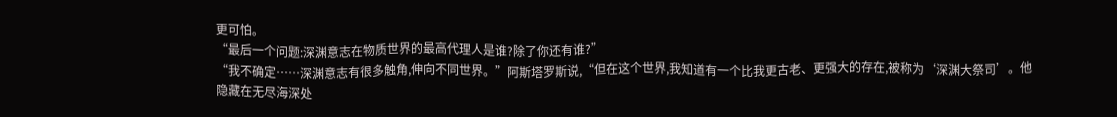更可怕。
“最后一个问题:深渊意志在物质世界的最高代理人是谁?除了你还有谁?”
“我不确定……深渊意志有很多触角,伸向不同世界。”阿斯塔罗斯说,“但在这个世界,我知道有一个比我更古老、更强大的存在,被称为‘深渊大祭司’。他隐藏在无尽海深处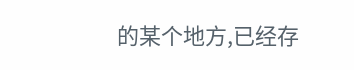的某个地方,已经存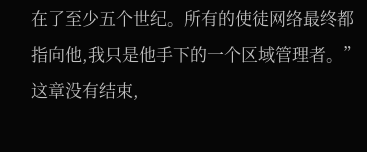在了至少五个世纪。所有的使徒网络最终都指向他,我只是他手下的一个区域管理者。”
这章没有结束,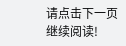请点击下一页继续阅读!